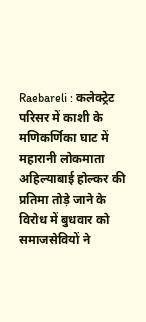Raebareli : कलेक्ट्रेट परिसर में काशी के मणिकर्णिका घाट में महारानी लोकमाता अहिल्याबाई होल्कर की प्रतिमा तोड़े जाने के विरोध में बुधवार को समाजसेवियों ने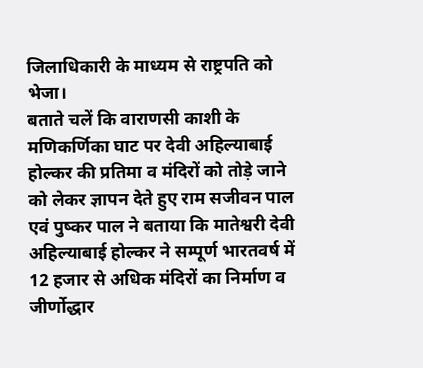जिलाधिकारी के माध्यम से राष्ट्रपति को भेजा।
बताते चलें कि वाराणसी काशी के मणिकर्णिका घाट पर देवी अहिल्याबाई होल्कर की प्रतिमा व मंदिरों को तोड़े जाने को लेकर ज्ञापन देते हुए राम सजीवन पाल एवं पुष्कर पाल ने बताया कि मातेश्वरी देवी अहिल्याबाई होल्कर ने सम्पूर्ण भारतवर्ष में 12 हजार से अधिक मंदिरों का निर्माण व जीर्णोद्धार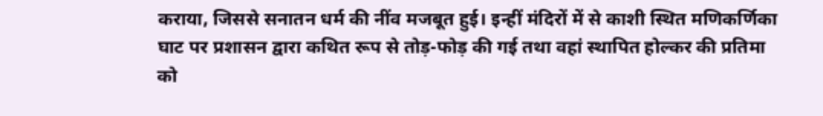कराया, जिससे सनातन धर्म की नींव मजबूत हुई। इन्हीं मंदिरों में से काशी स्थित मणिकर्णिका घाट पर प्रशासन द्वारा कथित रूप से तोड़-फोड़ की गई तथा वहां स्थापित होल्कर की प्रतिमा को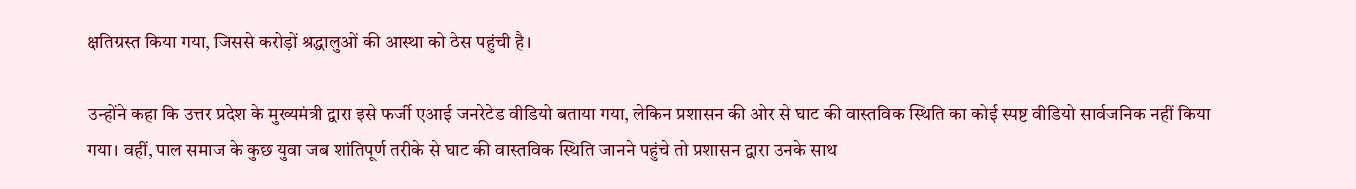क्षतिग्रस्त किया गया, जिससे करोड़ों श्रद्धालुओं की आस्था को ठेस पहुंची है।

उन्होंने कहा कि उत्तर प्रदेश के मुख्यमंत्री द्वारा इसे फर्जी एआई जनरेटेड वीडियो बताया गया, लेकिन प्रशासन की ओर से घाट की वास्तविक स्थिति का कोई स्पष्ट वीडियो सार्वजनिक नहीं किया गया। वहीं, पाल समाज के कुछ युवा जब शांतिपूर्ण तरीके से घाट की वास्तविक स्थिति जानने पहुंचे तो प्रशासन द्वारा उनके साथ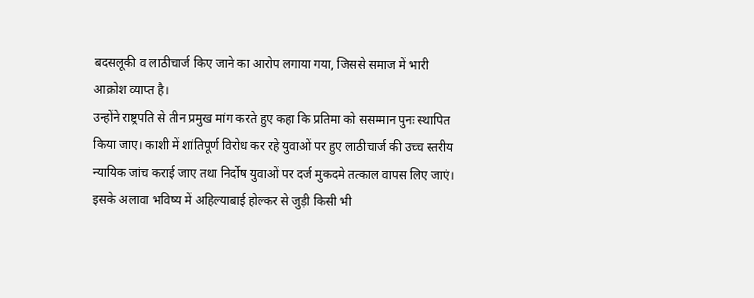बदसलूकी व लाठीचार्ज किए जाने का आरोप लगाया गया, जिससे समाज में भारी आक्रोश व्याप्त है।
उन्होंने राष्ट्रपति से तीन प्रमुख मांग करते हुए कहा कि प्रतिमा को ससम्मान पुनः स्थापित किया जाए। काशी में शांतिपूर्ण विरोध कर रहे युवाओं पर हुए लाठीचार्ज की उच्च स्तरीय न्यायिक जांच कराई जाए तथा निर्दोष युवाओं पर दर्ज मुकदमे तत्काल वापस लिए जाएं। इसके अलावा भविष्य में अहिल्याबाई होल्कर से जुड़ी किसी भी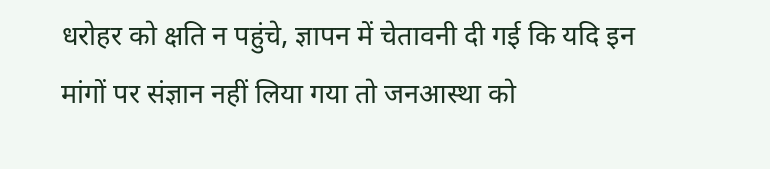धरोहर को क्षति न पहुंचे, ज्ञापन में चेतावनी दी गई कि यदि इन मांगों पर संज्ञान नहीं लिया गया तो जनआस्था को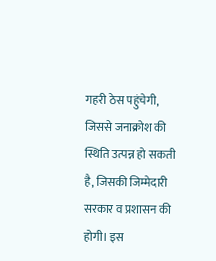गहरी ठेस पहुंचेगी, जिससे जनाक्रोश की स्थिति उत्पन्न हो सकती है, जिसकी जिम्मेदारी सरकार व प्रशासन की होगी। इस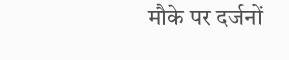मौके पर दर्जनों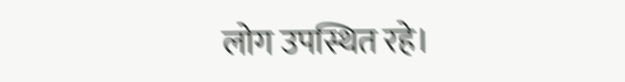लोग उपस्थित रहे।